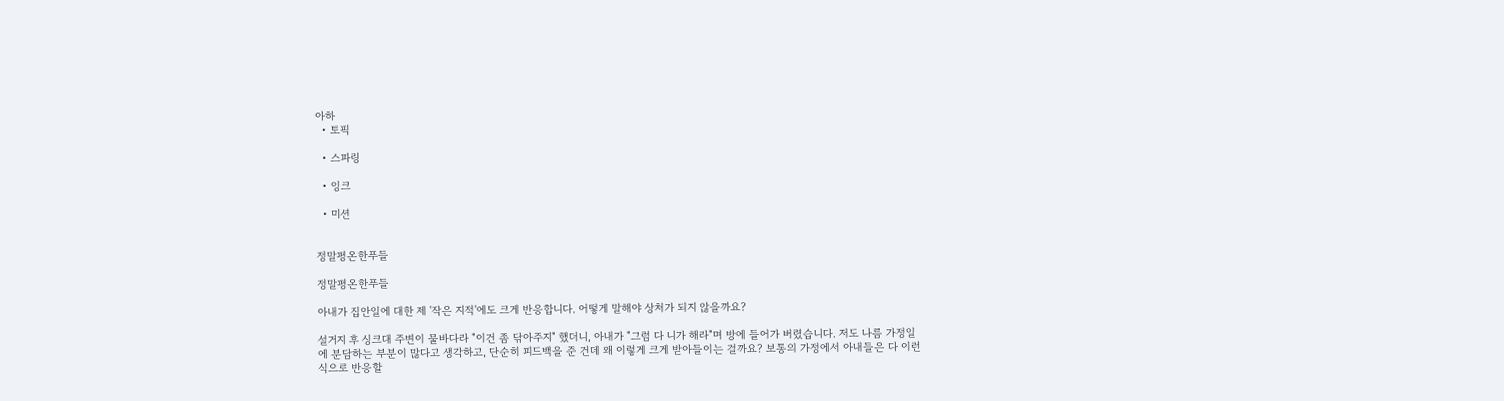아하
  • 토픽

  • 스파링

  • 잉크

  • 미션


정말평온한푸들

정말평온한푸들

아내가 집안일에 대한 제 '작은 지적'에도 크게 반응합니다. 어떻게 말해야 상처가 되지 않을까요?

설거지 후 싱크대 주변이 물바다라 "이건 좀 닦아주지" 했더니, 아내가 "그럼 다 니가 해라"며 방에 들어가 버렸습니다. 저도 나름 가정일에 분담하는 부분이 많다고 생각하고, 단순히 피드백을 준 건데 왜 이렇게 크게 받아들이는 걸까요? 보통의 가정에서 아내들은 다 이런 식으로 반응할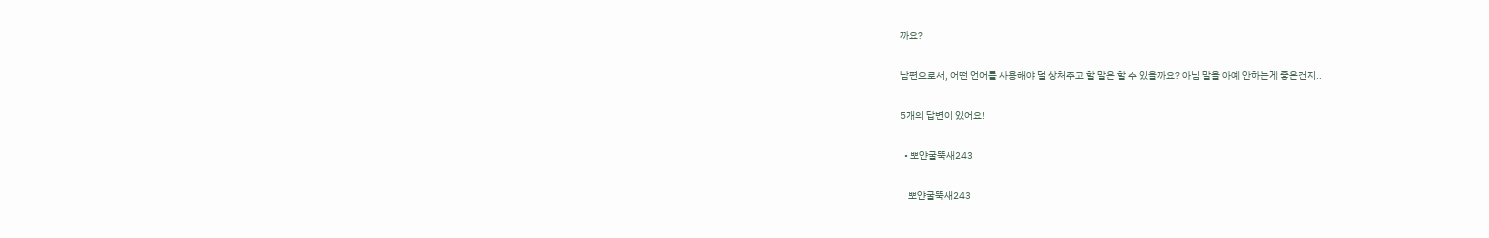까요?

남편으로서, 어떤 언어를 사용해야 덜 상처주고 할 말은 할 수 있을까요? 아님 말을 아예 안하는게 좋은건지..

5개의 답변이 있어요!

  • 뽀얀굴뚝새243

    뽀얀굴뚝새243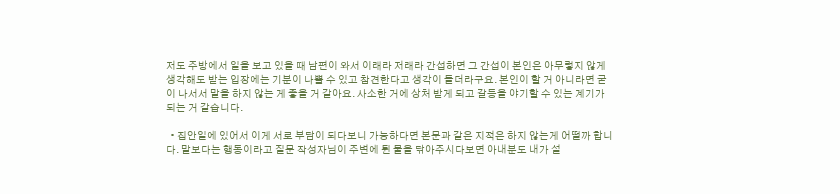저도 주방에서 일을 보고 있을 때 남편이 와서 이래라 저래라 간섭하면 그 간섭이 본인은 아무렇지 않게 생각해도 받는 입장에는 기분이 나쁠 수 있고 참견한다고 생각이 들더라구요. 본인이 할 거 아니라면 굳이 나서서 말을 하지 않는 게 좋을 거 같아요. 사소한 거에 상처 받게 되고 갈등을 야기할 수 있는 계기가 되는 거 같습니다.

  • 집안일에 있어서 이게 서로 부담이 되다보니 가능하다면 본문과 같은 지적은 하지 않는게 어떨까 합니다. 말보다는 행동이라고 질문 작성자님이 주변에 튄 물을 닦아주시다보면 아내분도 내가 설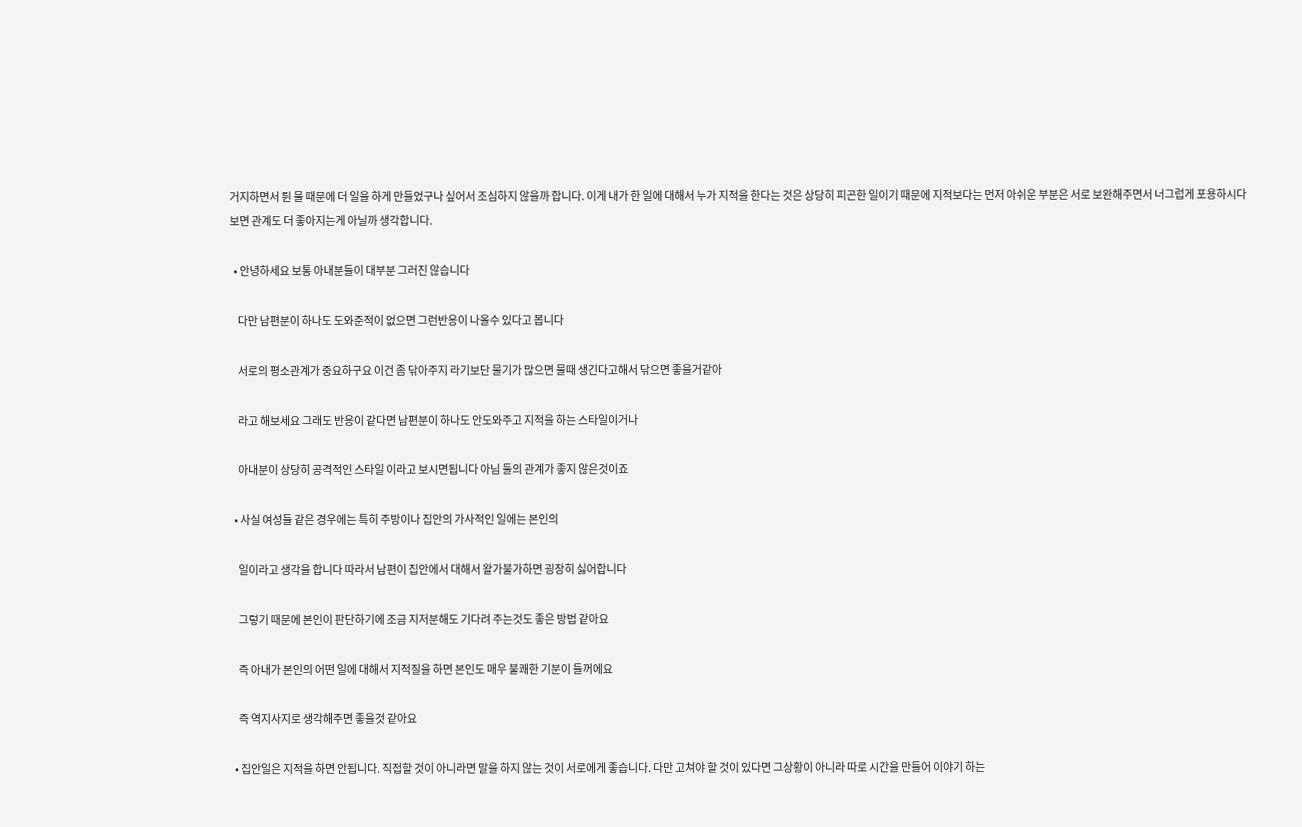거지하면서 튄 물 때문에 더 일을 하게 만들었구나 싶어서 조심하지 않을까 합니다. 이게 내가 한 일에 대해서 누가 지적을 한다는 것은 상당히 피곤한 일이기 때문에 지적보다는 먼저 아쉬운 부분은 서로 보완해주면서 너그럽게 포용하시다보면 관계도 더 좋아지는게 아닐까 생각합니다.

  • 안녕하세요 보통 아내분들이 대부분 그러진 않습니다

    다만 남편분이 하나도 도와준적이 없으면 그런반응이 나올수 있다고 봅니다

    서로의 평소관계가 중요하구요 이건 좀 닦아주지 라기보단 물기가 많으면 물때 생긴다고해서 닦으면 좋을거같아

    라고 해보세요 그래도 반응이 같다면 남편분이 하나도 안도와주고 지적을 하는 스타일이거나

    아내분이 상당히 공격적인 스타일 이라고 보시면됩니다 아님 둘의 관계가 좋지 않은것이죠

  • 사실 여성들 같은 경우에는 특히 주방이나 집안의 가사적인 일에는 본인의

    일이라고 생각을 합니다 따라서 남편이 집안에서 대해서 왈가불가하면 굉장히 싫어합니다

    그렇기 때문에 본인이 판단하기에 조금 지저분해도 기다려 주는것도 좋은 방법 같아요

    즉 아내가 본인의 어떤 일에 대해서 지적질을 하면 본인도 매우 불쾌한 기분이 들꺼에요

    즉 역지사지로 생각해주면 좋을것 같아요

  • 집안일은 지적을 하면 안됩니다. 직접할 것이 아니라면 말을 하지 않는 것이 서로에게 좋습니다. 다만 고쳐야 할 것이 있다면 그상황이 아니라 따로 시간을 만들어 이야기 하는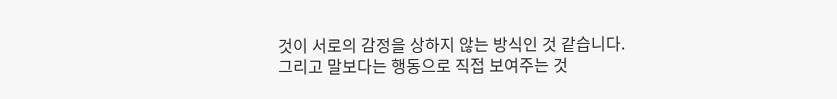것이 서로의 감정을 상하지 않는 방식인 것 같습니다. 그리고 말보다는 행동으로 직접 보여주는 것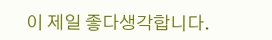이 제일 좋다생각합니다.